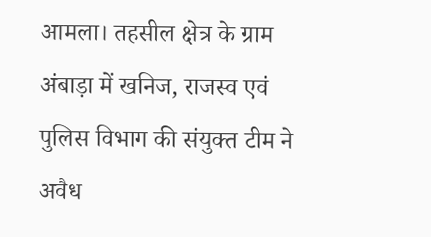आमला। तहसील क्षेत्र के ग्राम अंबाड़ा में खनिज, राजस्व एवं पुलिस विभाग की संयुक्त टीम ने अवैध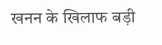खनन के खिलाफ बड़ी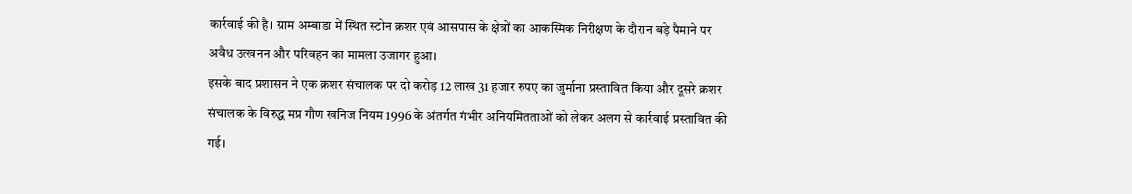कार्रवाई की है। ग्राम अम्बाडा में स्थित स्टोन क्रशर एवं आसपास के क्षेत्रों का आकस्मिक निरीक्षण के दौरान बड़े पैमाने पर अवैध उत्खनन और परिवहन का मामला उजागर हुआ।
इसके बाद प्रशासन ने एक क्रशर संचालक पर दो करोड़ 12 लाख 31 हजार रुपए का जुर्माना प्रस्तावित किया और दूसरे क्रशर संचालक के विरुद्ध मप्र गौण खनिज नियम 1996 के अंतर्गत गंभीर अनियमितताओं को लेकर अलग से कार्रवाई प्रस्तावित की गई।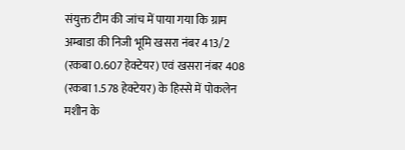संयुक्त टीम की जांच में पाया गया कि ग्राम अम्बाडा की निजी भूमि खसरा नंबर 413/2 (रकबा 0.607 हेक्टेयर) एवं खसरा नंबर 408 (रकबा 1.578 हेक्टेयर) के हिस्से में पोकलेन मशीन के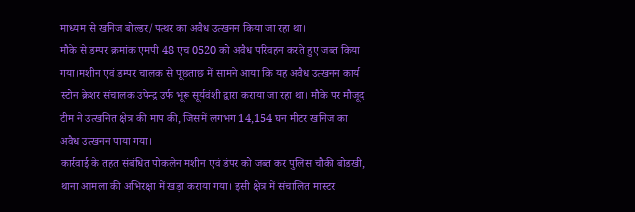माध्यम से खनिज बोल्डर/पत्थर का अवैध उत्खनन किया जा रहा था।
मौके से डम्पर क्रमांक एमपी 48 एच 0520 को अवैध परिवहन करते हुए जब्त किया गया।मशीन एवं डम्पर चालक से पूछताछ में सामने आया कि यह अवैध उत्खनन कार्य स्टोन क्रेशर संचालक उपेन्द्र उर्फ भूरू सूर्यवंशी द्वारा कराया जा रहा था। मौके पर मौजूद टीम ने उत्खनित क्षेत्र की माप की, जिसमें लगभग 14,154 घन मीटर खनिज का अवैध उत्खनन पाया गया।
कार्रवाई के तहत संबंधित पोकलेन मशीन एवं डंपर को जब्त कर पुलिस चौकी बोडखी, थाना आमला की अभिरक्षा में खड़ा कराया गया। इसी क्षेत्र में संचालित मास्टर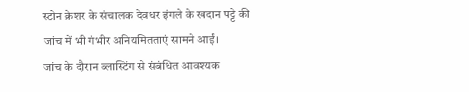स्टोन क्रेशर के संचालक देवधर इंगले के खदान पट्टे की जांच में भी गंभीर अनियमितताएं सामने आईं।
जांच के दौरान ब्लास्टिंग से संबंधित आवश्यक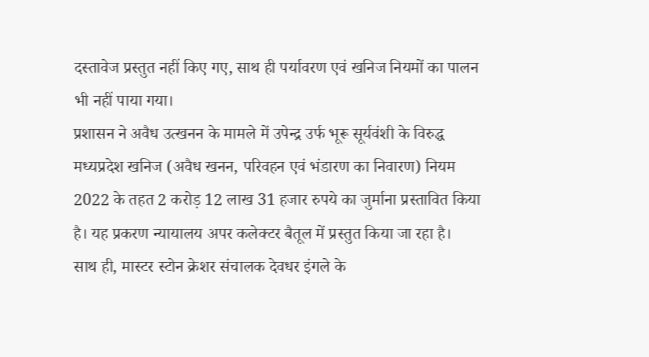दस्तावेज प्रस्तुत नहीं किए गए, साथ ही पर्यावरण एवं खनिज नियमों का पालन भी नहीं पाया गया।
प्रशासन ने अवैध उत्खनन के मामले में उपेन्द्र उर्फ भूरू सूर्यवंशी के विरुद्ध मध्यप्रदेश खनिज (अवैध खनन, परिवहन एवं भंडारण का निवारण) नियम 2022 के तहत 2 करोड़ 12 लाख 31 हजार रुपये का जुर्माना प्रस्तावित किया है। यह प्रकरण न्यायालय अपर कलेक्टर बैतूल में प्रस्तुत किया जा रहा है।
साथ ही, मास्टर स्टोन क्रेशर संचालक देवधर इंगले के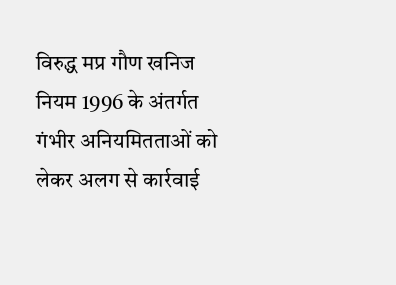विरुद्ध मप्र गौण खनिज नियम 1996 के अंतर्गत गंभीर अनियमितताओं को लेकर अलग से कार्रवाई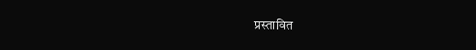प्रस्तावित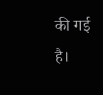की गई है।